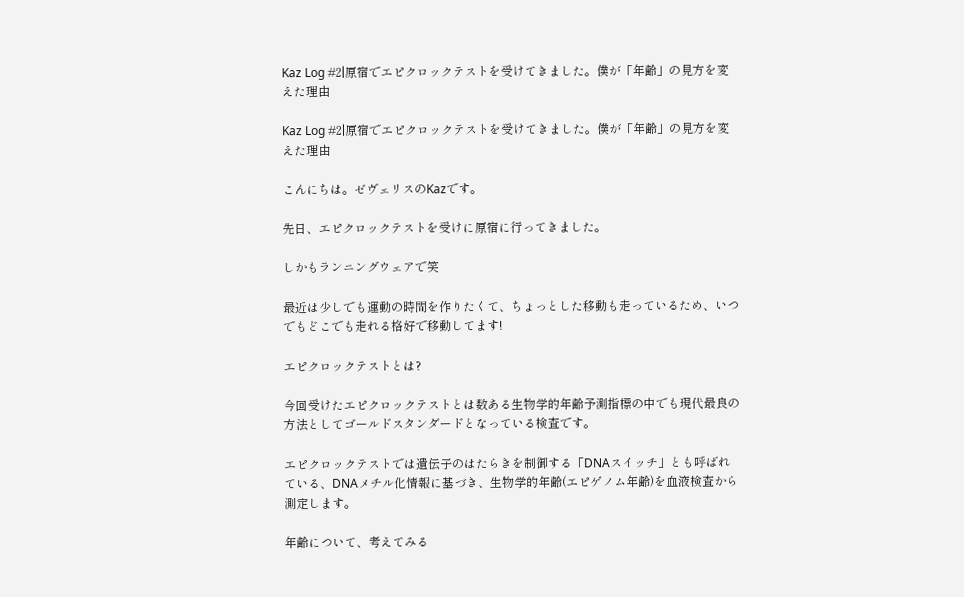Kaz Log #2|原宿でエピクロックテストを受けてきました。僕が「年齢」の見方を変えた理由

Kaz Log #2|原宿でエピクロックテストを受けてきました。僕が「年齢」の見方を変えた理由

こんにちは。ゼヴェリスのKazです。

先日、エピクロックテストを受けに原宿に行ってきました。

しかもランニングウェアで笑

最近は少しでも運動の時間を作りたくて、ちょっとした移動も走っているため、いつでもどこでも走れる格好で移動してます!

エピクロックテストとは?

今回受けたエピクロックテストとは数ある生物学的年齢予測指標の中でも現代最良の方法としてゴールドスタンダードとなっている検査です。

エピクロックテストでは遺伝子のはたらきを制御する「DNAスイッチ」とも呼ばれている、DNAメチル化情報に基づき、生物学的年齢(エピゲノム年齢)を血液検査から測定します。

年齢について、考えてみる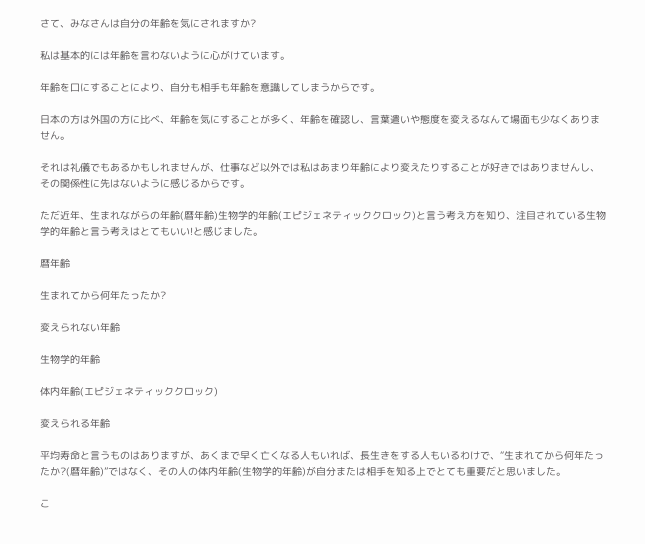さて、みなさんは自分の年齢を気にされますか?

私は基本的には年齢を言わないように心がけています。

年齢を口にすることにより、自分も相手も年齢を意識してしまうからです。

日本の方は外国の方に比べ、年齢を気にすることが多く、年齢を確認し、言葉遣いや態度を変えるなんて場面も少なくありません。

それは礼儀でもあるかもしれませんが、仕事など以外では私はあまり年齢により変えたりすることが好きではありませんし、その関係性に先はないように感じるからです。

ただ近年、生まれながらの年齢(暦年齢)生物学的年齢(エピジェネティッククロック)と言う考え方を知り、注目されている生物学的年齢と言う考えはとてもいい!と感じました。

暦年齢

生まれてから何年たったか?

変えられない年齢

生物学的年齢

体内年齢(エピジェネティッククロック)

変えられる年齢

平均寿命と言うものはありますが、あくまで早く亡くなる人もいれば、長生きをする人もいるわけで、“生まれてから何年たったか?(暦年齢)”ではなく、その人の体内年齢(生物学的年齢)が自分または相手を知る上でとても重要だと思いました。

こ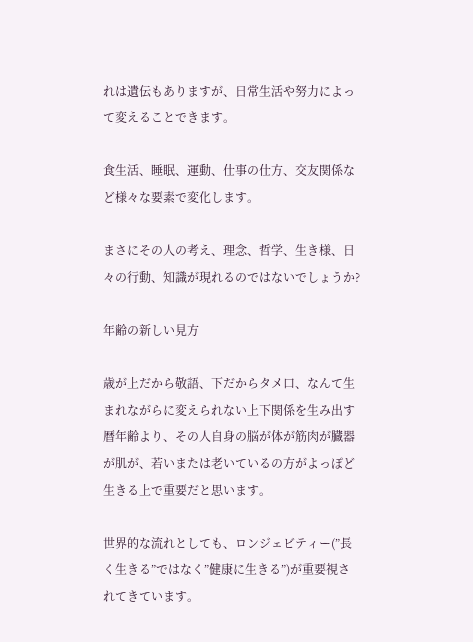れは遺伝もありますが、日常生活や努力によって変えることできます。

食生活、睡眠、運動、仕事の仕方、交友関係など様々な要素で変化します。

まさにその人の考え、理念、哲学、生き様、日々の行動、知識が現れるのではないでしょうか?

年齢の新しい見方

歳が上だから敬語、下だからタメ口、なんて生まれながらに変えられない上下関係を生み出す暦年齢より、その人自身の脳が体が筋肉が臓器が肌が、若いまたは老いているの方がよっぽど生きる上で重要だと思います。

世界的な流れとしても、ロンジェビティー(”長く生きる”ではなく”健康に生きる”)が重要視されてきています。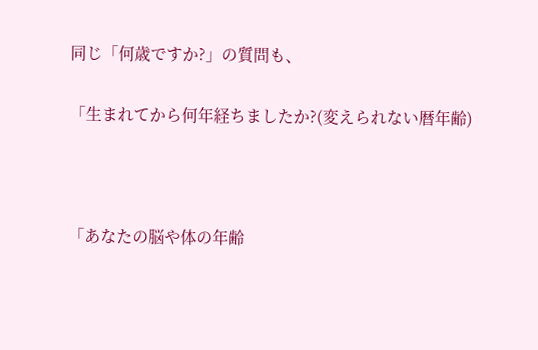同じ「何歳ですか?」の質問も、

「生まれてから何年経ちましたか?(変えられない暦年齢)



「あなたの脳や体の年齢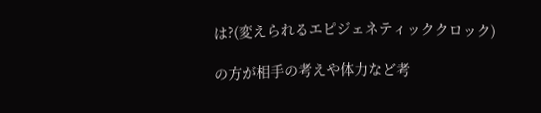は?(変えられるエピジェネティッククロック)

の方が相手の考えや体力など考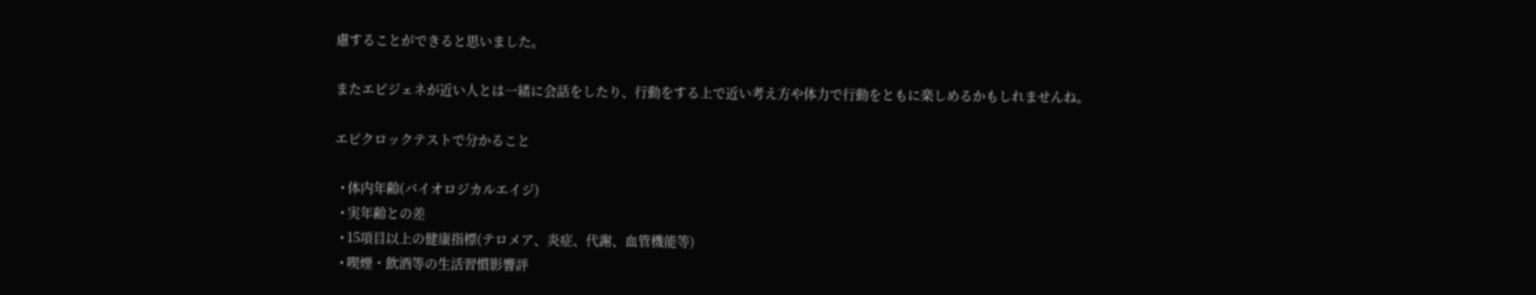慮することができると思いました。

またエピジェネが近い人とは一緒に会話をしたり、行動をする上で近い考え方や体力で行動をともに楽しめるかもしれませんね。

エピクロックテストで分かること

  • 体内年齢(バイオロジカルエイジ)
  • 実年齢との差
  • 15項目以上の健康指標(テロメア、炎症、代謝、血管機能等)
  • 喫煙・飲酒等の生活習慣影響評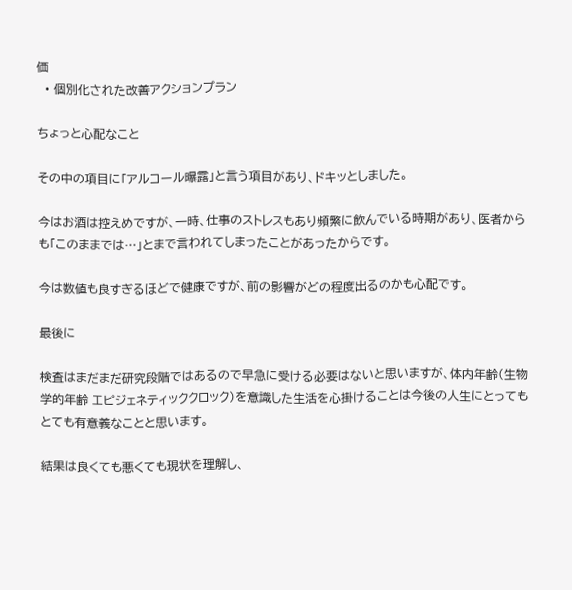価
  • 個別化された改善アクションプラン

ちょっと心配なこと

その中の項目に「アルコール曝露」と言う項目があり、ドキッとしました。

今はお酒は控えめですが、一時、仕事のストレスもあり頻繁に飲んでいる時期があり、医者からも「このままでは…」とまで言われてしまったことがあったからです。

今は数値も良すぎるほどで健康ですが、前の影響がどの程度出るのかも心配です。

最後に

検査はまだまだ研究段階ではあるので早急に受ける必要はないと思いますが、体内年齢(生物学的年齢 エピジェネティッククロック)を意識した生活を心掛けることは今後の人生にとってもとても有意義なことと思います。

結果は良くても悪くても現状を理解し、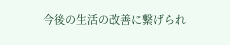今後の生活の改善に繋げられ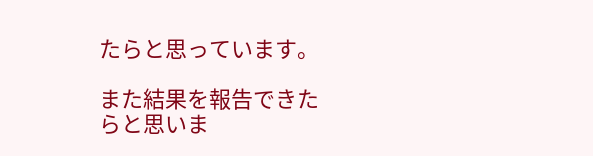たらと思っています。

また結果を報告できたらと思いま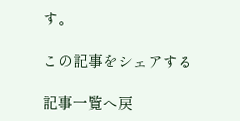す。

この記事をシェアする

記事一覧へ戻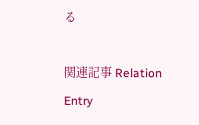る

関連記事 Relation Entry